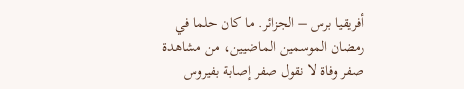أفريقيا برس – الجزائر. ما كان حلما في رمضان الموسمين الماضيين، من مشاهدة صفر وفاة لا نقول صفر إصابة بفيروس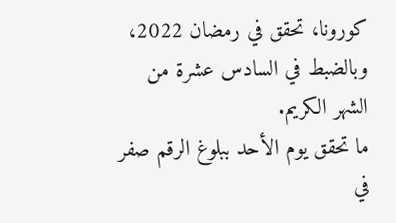كورونا، تحقق في رمضان 2022، وبالضبط في السادس عشرة من الشهر الكريم.
ما تحقق يوم الأحد ببلوغ الرقم صفر في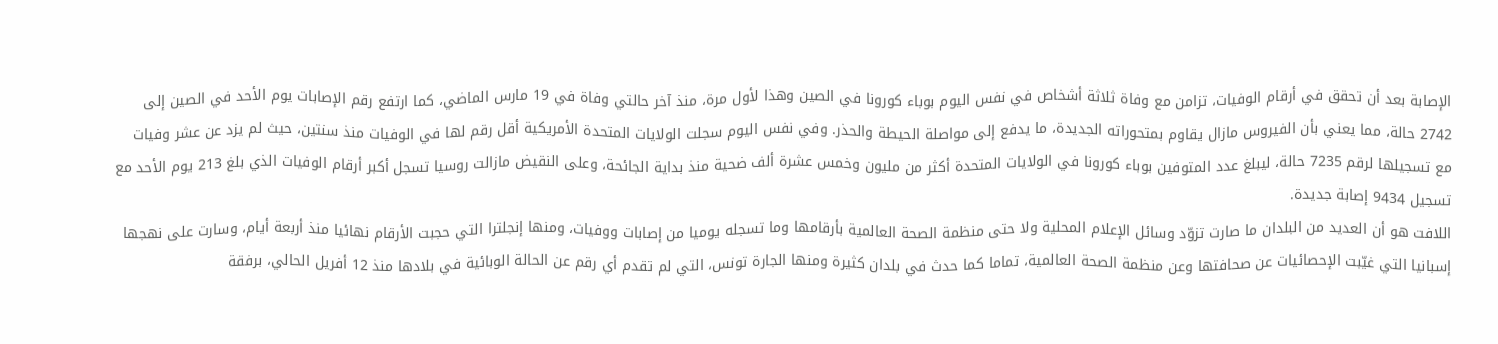الإصابة بعد أن تحقق في أرقام الوفيات، تزامن مع وفاة ثلاثة أشخاص في نفس اليوم بوباء كورونا في الصين وهذا لأول مرة، منذ آخر حالتي وفاة في 19 مارس الماضي، كما ارتفع رقم الإصابات يوم الأحد في الصين إلى 2742 حالة، مما يعني بأن الفيروس مازال يقاوم بمتحوراته الجديدة، ما يدفع إلى مواصلة الحيطة والحذر. وفي نفس اليوم سجلت الولايات المتحدة الأمريكية أقل رقم لها في الوفيات منذ سنتين، حيث لم يزد عن عشر وفيات مع تسجيلها لرقم 7235 حالة، ليبلغ عدد المتوفين بوباء كورونا في الولايات المتحدة أكثر من مليون وخمس عشرة ألف ضحية منذ بداية الجائحة، وعلى النقيض مازالت روسيا تسجل أكبر أرقام الوفيات الذي بلغ 213 يوم الأحد مع تسجيل 9434 إصابة جديدة.
اللافت هو أن العديد من البلدان ما صارت تزوّد وسائل الإعلام المحلية ولا حتى منظمة الصحة العالمية بأرقامها وما تسجله يوميا من إصابات ووفيات، ومنها إنجلترا التي حجبت الأرقام نهائيا منذ أربعة أيام، وسارت على نهجها إسبانيا التي غيّبت الإحصائيات عن صحافتها وعن منظمة الصحة العالمية، تماما كما حدث في بلدان كثيرة ومنها الجارة تونس، التي لم تقدم أي رقم عن الحالة الوبائية في بلادها منذ 12 أفريل الحالي، برفقة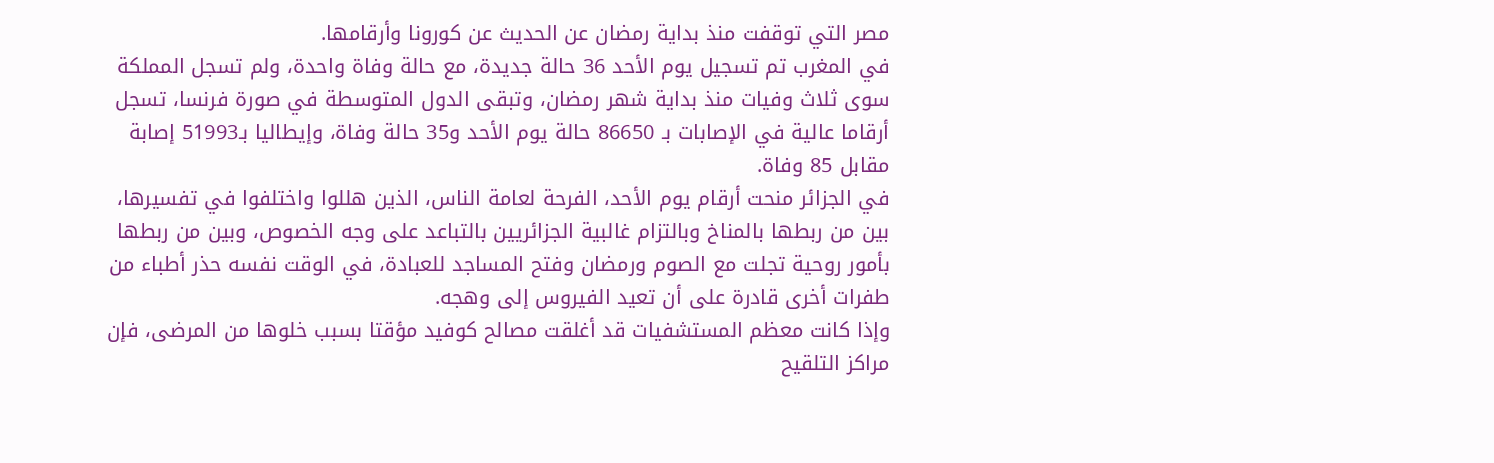مصر التي توقفت منذ بداية رمضان عن الحديث عن كورونا وأرقامها.
في المغرب تم تسجيل يوم الأحد 36 حالة جديدة، مع حالة وفاة واحدة، ولم تسجل المملكة سوى ثلاث وفيات منذ بداية شهر رمضان، وتبقى الدول المتوسطة في صورة فرنسا، تسجل أرقاما عالية في الإصابات بـ 86650 حالة يوم الأحد و35 حالة وفاة، وإيطاليا بـ51993 إصابة مقابل 85 وفاة.
في الجزائر منحت أرقام يوم الأحد، الفرحة لعامة الناس، الذين هللوا واختلفوا في تفسيرها، بين من ربطها بالمناخ وبالتزام غالبية الجزائريين بالتباعد على وجه الخصوص، وبين من ربطها بأمور روحية تجلت مع الصوم ورمضان وفتح المساجد للعبادة، في الوقت نفسه حذر أطباء من طفرات أخرى قادرة على أن تعيد الفيروس إلى وهجه.
وإذا كانت معظم المستشفيات قد أغلقت مصالح كوفيد مؤقتا بسبب خلوها من المرضى، فإن مراكز التلقيح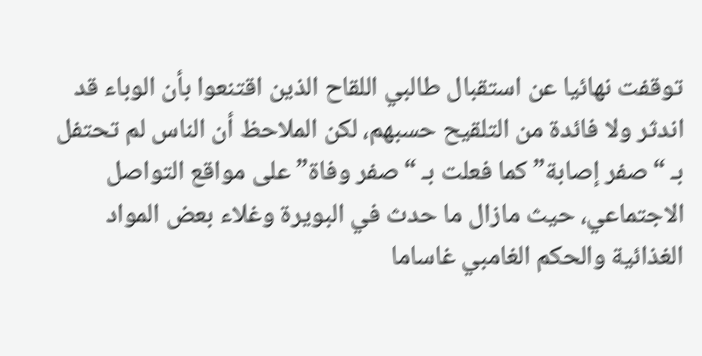توقفت نهائيا عن استقبال طالبي اللقاح الذين اقتنعوا بأن الوباء قد اندثر ولا فائدة من التلقيح حسبهم، لكن الملاحظ أن الناس لم تحتفل بـ “صفر إصابة” كما فعلت بـ “صفر وفاة” على مواقع التواصل الاجتماعي، حيث مازال ما حدث في البويرة وغلاء بعض المواد الغذائية والحكم الغامبي غاساما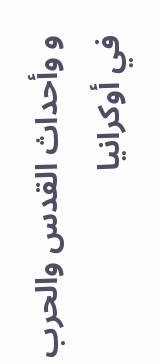و وأحداث القدس والحرب في أوكرانيا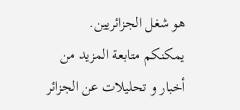هو شغل الجزائريين.
يمكنكم متابعة المزيد من أخبار و تحليلات عن الجزائر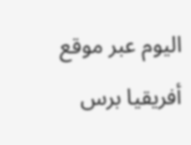اليوم عبر موقع أفريقيا برس